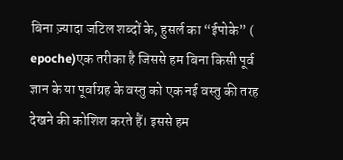बिना ज़्यादा जटिल शब्दों के, हुसर्ल का “ईपोके” ( epoche)एक तरीका है जिससे हम बिना किसी पूर्व ज्ञान के या पूर्वाग्रह के वस्तु को एक नई वस्तु की तरह देखने की कोशिश करते हैं। इससे हम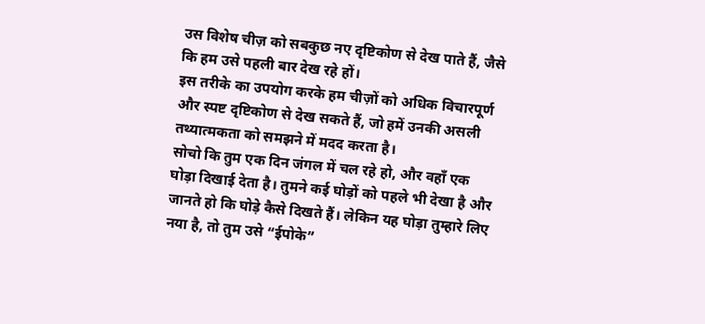उस विशेष चीज़ को सबकुछ नए दृष्टिकोण से देख पाते हैं, जैसे कि हम उसे पहली बार देख रहे हों।
इस तरीके का उपयोग करके हम चीज़ों को अधिक विचारपूर्ण और स्पष्ट दृष्टिकोण से देख सकते हैं, जो हमें उनकी असली तथ्यात्मकता को समझने में मदद करता है।
सोचो कि तुम एक दिन जंगल में चल रहे हो, और वहाँ एक घोड़ा दिखाई देता है। तुमने कई घोड़ों को पहले भी देखा है और जानते हो कि घोड़े कैसे दिखते हैं। लेकिन यह घोड़ा तुम्हारे लिए नया है, तो तुम उसे “ईपोके”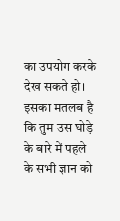का उपयोग करके देख सकते हो। इसका मतलब है कि तुम उस घोड़े के बारे में पहले के सभी ज्ञान को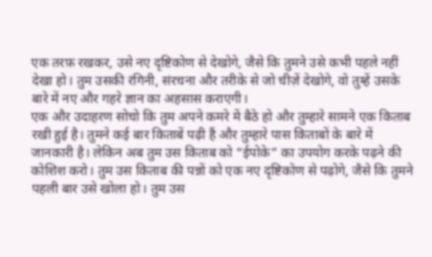एक तरफ़ रखकर, उसे नए दृष्टिकोण से देखोगे, जैसे कि तुमने उसे कभी पहले नहीं देखा हो। तुम उसकी रंगिनी, संरचना और तरीके से जो चीज़ें देखोगे, वो तुम्हें उसके बारे में नए और गहरे ज्ञान का अहसास कराएगी।
एक और उदाहरण सोचो कि तुम अपने कमरे में बैठे हो और तुम्हारे सामने एक किताब रखी हुई है। तुमने कई बार किताबें पढ़ी हैं और तुम्हारे पास किताबों के बारे में जानकारी है। लेकिन अब तुम उस किताब को “ईपोके” का उपयोग करके पढ़ने की कोशिश करो। तुम उस किताब की पन्नों को एक नए दृष्टिकोण से पढ़ोगे, जैसे कि तुमने पहली बार उसे खोला हो। तुम उस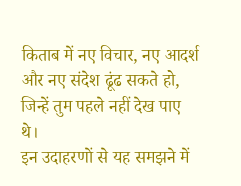किताब में नए विचार, नए आदर्श और नए संदेश ढूंढ सकते हो, जिन्हें तुम पहले नहीं देख पाए थे।
इन उदाहरणों से यह समझने में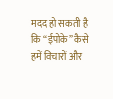मदद हो सकती है कि “ईपोके” कैसे हमें विचारों और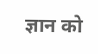ज्ञान को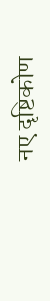नए दृष्टिकोण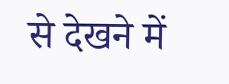से देखने में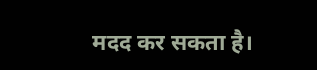मदद कर सकता है।